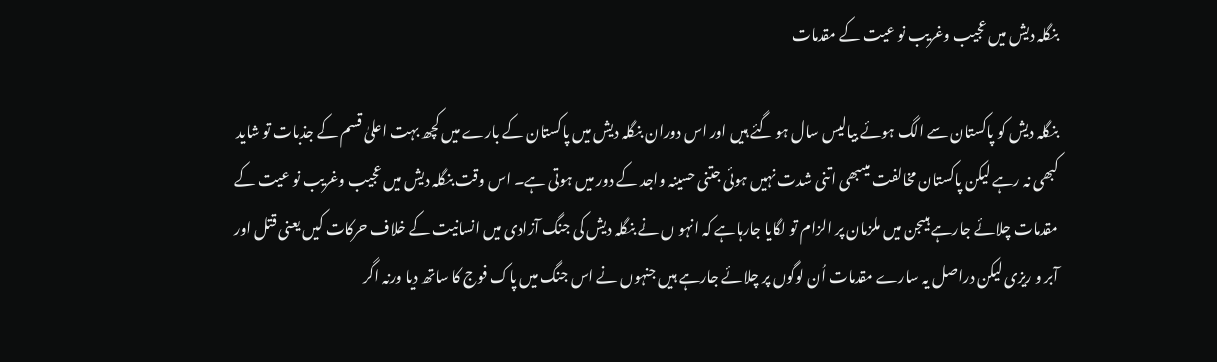بنگلہ دیش میں عجیب وغریب نو عیت کے مقدمات

بنگلہ دیش کو پاکستان سے الگ ہوئے بیالیس سال ہو گئے ہیں اور اس دوران بنگلہ دیش میں پاکستان کے بارے میں کچھ بہت اعلیٰ قسم کے جذبات تو شاید کبھی نہ رہے لیکن پاکستان مخالفت میںبھی اتنی شدت نہیں ہوئی جتنی حسینہ واجد کے دور میں ہوتی ہے۔ اس وقت بنگلہ دیش میں عجیب وغریب نو عیت کے مقدمات چلائے جارہے ہیںجن میں ملزمان پر الزام تو لگایا جارہاہے کہ انہو ں نے بنگلہ دیش کی جنگ آزادی میں انسانیت کے خلاف حرکات کیں یعنی قتل اور آبر و ریزی لیکن دراصل یہ سارے مقدمات اُن لوگوں پر چلائے جارہے ہیں جنہوں نے اس جنگ میں پاک فوج کا ساتھ دیا ورنہ اگر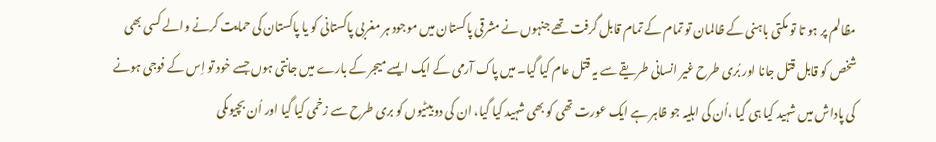مظالم پر ہو تا تو مکتی باہنی کے ظالمان تو تمام کے تمام قابل گرفت تھے جنہوں نے مشرقی پاکستان میں موجود ہر مغربی پاکستانی کو یا پاکستان کی حمایت کرنے والے کسی بھی شخص کو قابل قتل جانا اور بُری طرح غیر انسانی طریقے سے یہ قتل عام کیا گیا۔ میں پاک آرمی کے ایک ایسے میجر کے بارے میں جانتی ہوں جسے خود تو اِس کے فوجی ہونے کی پاداش میں شہید کیا ہی گیا ،اُن کی اہلیہ جو ظاہر ہے ایک عورت تھی کو بھی شہید کیا گیا، ان کی دوبیٹیوں کو بری طرح سے زخمی کیا گیا اور اُن بچیوںکی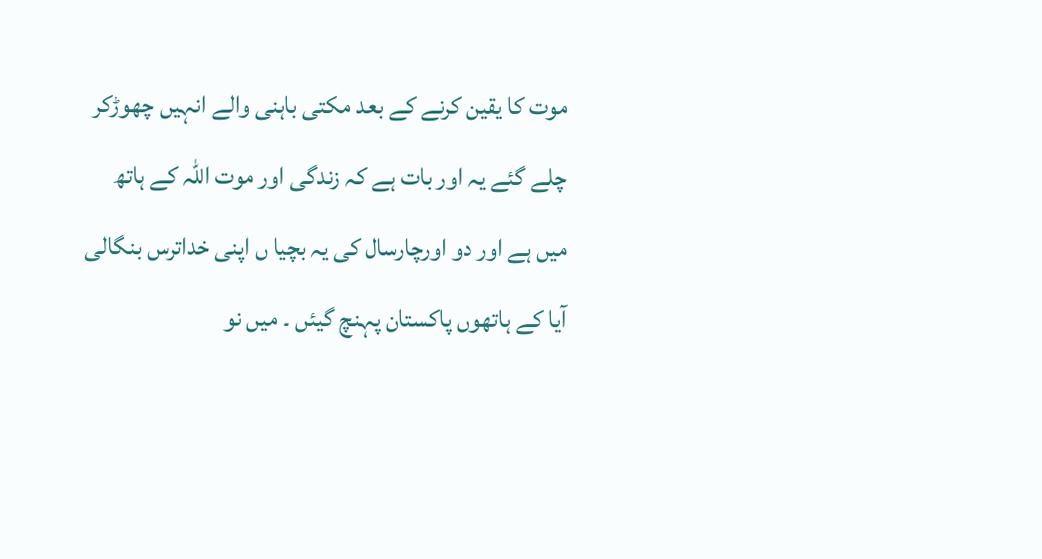موت کا یقین کرنے کے بعد مکتی باہنی والے انہیں چھوڑکر چلے گئے یہ اور بات ہے کہ زندگی اور موت اللہ کے ہاتھ میں ہے اور دو اورچارسال کی یہ بچیا ں اپنی خداترس بنگالی آیا کے ہاتھوں پاکستان پہنچ گیئں ۔ میں نو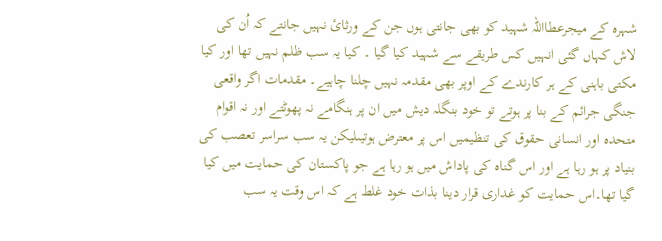شہرہ کے میجرعطااللہ شہید کو بھی جانتی ہوں جن کے ورثائ نہیں جانتے کہ اُن کی لاش کہاں گئی انہیں کس طریقے سے شہید کیا گیا ۔ کیا یہ سب ظلم نہیں تھا اور کیا مکتی باہنی کے ہر کارندے کے اوپر بھی مقدمہ نہیں چلنا چاہیے۔ مقدمات اگر واقعی جنگی جرائم کے بنا پر ہوتے تو خود بنگلہ دیش میں ان پر ہنگامے نہ پھوٹتے اور نہ اقوام متحدہ اور انسانی حقوق کی تنظیمیں اس پر معترض ہوتیںلیکن یہ سب سراسر تعصب کی بنیاد پر ہو رہا ہے اور اس گناہ کی پاداش میں ہو رہا ہے جو پاکستان کی حمایت میں کیا گیا تھا۔اس حمایت کو غداری قرار دینا بذات خود غلط ہے کہ اس وقت یہ سب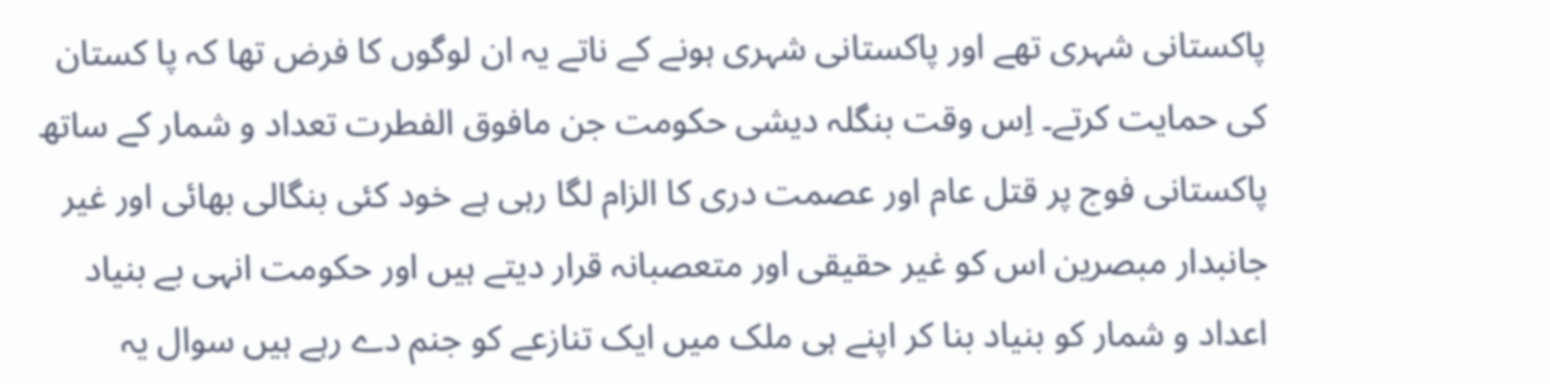پاکستانی شہری تھے اور پاکستانی شہری ہونے کے ناتے یہ ان لوگوں کا فرض تھا کہ پا کستان کی حمایت کرتے۔ اِس وقت بنگلہ دیشی حکومت جن مافوق الفطرت تعداد و شمار کے ساتھ پاکستانی فوج پر قتل عام اور عصمت دری کا الزام لگا رہی ہے خود کئی بنگالی بھائی اور غیر جانبدار مبصرین اس کو غیر حقیقی اور متعصبانہ قرار دیتے ہیں اور حکومت انہی بے بنیاد اعداد و شمار کو بنیاد بنا کر اپنے ہی ملک میں ایک تنازعے کو جنم دے رہے ہیں سوال یہ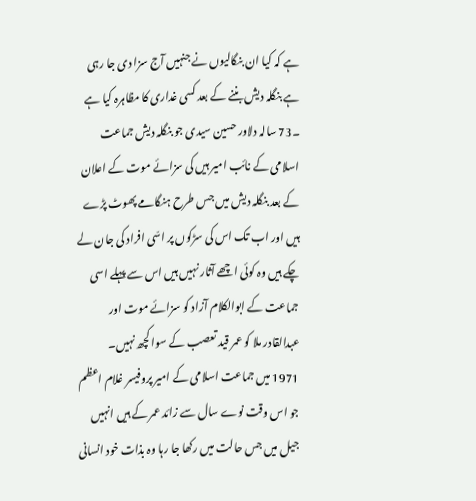ہے کہ کیا ان بنگالیوں نے جنہیں آج سزا دی جا رہی ہے بنگلہ دیش بننے کے بعد کسی غداری کا مظاہرہ کیا ہے ۔73 سالہ دلاور حسین سیدی جو بنگلہ دیش جماعت اسلامی کے نائب امیر ہیں کی سزائے موت کے اعلان کے بعد بنگلہ دیش میں جس طرح ہنگامے پھوٹ پڑے ہیں اور اب تک اس کی سڑکوں پر اسّی افراد کی جان لے چکے ہیں وہ کوئی اچھے آثار نہیں ہیں اس سے پہلے اسی جماعت کے ابوالکلام آزاد کو سزائے موت اور عبدالقادر ملا کو عمر قید تعصب کے سوا کچھ نہیں۔ 1971 میں جماعت اسلامی کے امیر پروفیسر غلام اعظم جو اس وقت نوے سال سے زائد عمر کے ہیں انہیں جیل میں جس حالت میں رکھا جا رہا وہ بذات خود انسانی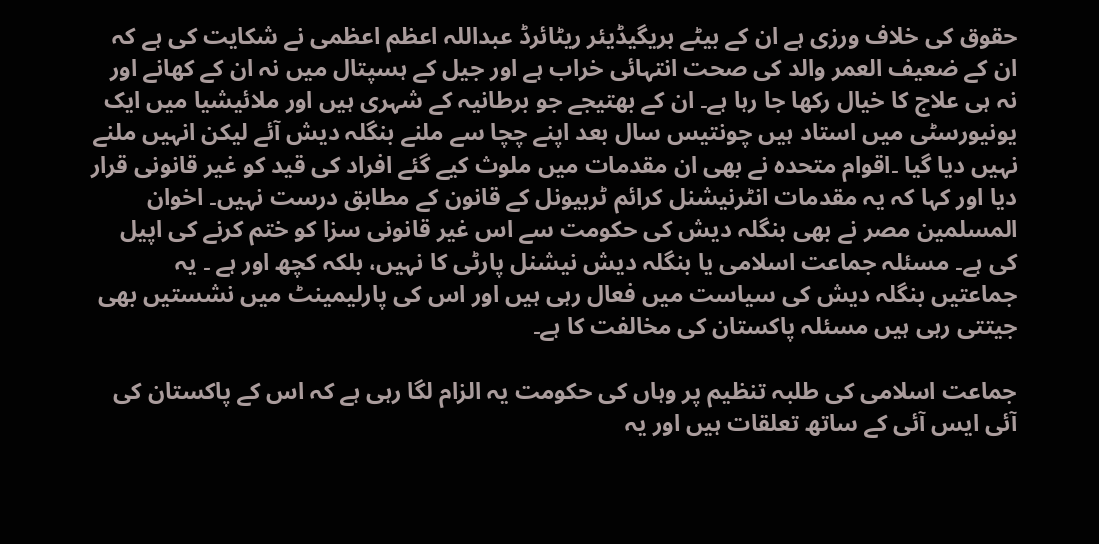حقوق کی خلاف ورزی ہے ان کے بیٹے بریگیڈیئر ریٹائرڈ عبداللہ اعظم اعظمی نے شکایت کی ہے کہ ان کے ضعیف العمر والد کی صحت انتہائی خراب ہے اور جیل کے ہسپتال میں نہ ان کے کھانے اور نہ ہی علاج کا خیال رکھا جا رہا ہے۔ ان کے بھتیجے جو برطانیہ کے شہری ہیں اور ملائیشیا میں ایک یونیورسٹی میں استاد ہیں چونتیس سال بعد اپنے چچا سے ملنے بنگلہ دیش آئے لیکن انہیں ملنے نہیں دیا گیا ۔اقوام متحدہ نے بھی ان مقدمات میں ملوث کیے گئے افراد کی قید کو غیر قانونی قرار دیا اور کہا کہ یہ مقدمات انٹرنیشنل کرائم ٹربیونل کے قانون کے مطابق درست نہیں۔ اخوان المسلمین مصر نے بھی بنگلہ دیش کی حکومت سے اس غیر قانونی سزا کو ختم کرنے کی اپیل کی ہے۔ مسئلہ جماعت اسلامی یا بنگلہ دیش نیشنل پارٹی کا نہیں، بلکہ کچھ اور ہے ۔ یہ جماعتیں بنگلہ دیش کی سیاست میں فعال رہی ہیں اور اس کی پارلیمینٹ میں نشستیں بھی جیتتی رہی ہیں مسئلہ پاکستان کی مخالفت کا ہے۔

جماعت اسلامی کی طلبہ تنظیم پر وہاں کی حکومت یہ الزام لگا رہی ہے کہ اس کے پاکستان کی آئی ایس آئی کے ساتھ تعلقات ہیں اور یہ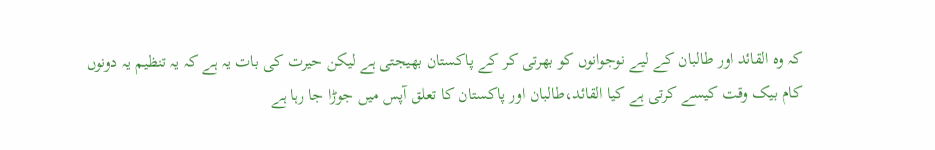کہ وہ القائد اور طالبان کے لیے نوجوانوں کو بھرتی کر کے پاکستان بھیجتی ہے لیکن حیرت کی بات یہ ہے کہ یہ تنظیم یہ دونوں کام بیک وقت کیسے کرتی ہے کیا القائد،طالبان اور پاکستان کا تعلق آپس میں جوڑا جا رہا ہے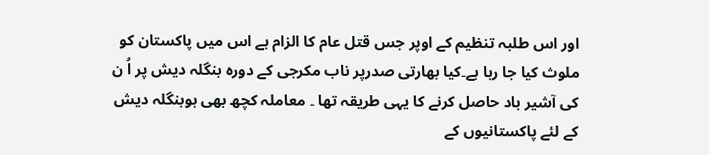اور اس طلبہ تنظیم کے اوپر جس قتل عام کا الزام ہے اس میں پاکستان کو ملوث کیا جا رہا ہے۔کیا بھارتی صدرپر ناب مکرجی کے دورہ بنگلہ دیش پر اُ ن کی آشیر باد حاصل کرنے کا یہی طریقہ تھا ۔ معاملہ کچھ بھی ہوبنگلہ دیش کے لئے پاکستانیوں کے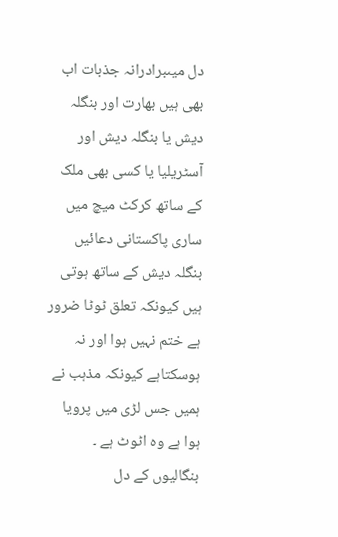دل میںبرادرانہ جذبات اب بھی ہیں بھارت اور بنگلہ دیش یا بنگلہ دیش اور آسٹریلیا یا کسی بھی ملک کے ساتھ کرکٹ میچ میں ساری پاکستانی دعائیں بنگلہ دیش کے ساتھ ہوتی ہیں کیونکہ تعلق ٹوٹا ضرور ہے ختم نہیں ہوا اور نہ ہوسکتاہے کیونکہ مذہب نے ہمیں جس لڑی میں پرویا ہوا ہے وہ اٹوٹ ہے ۔ بنگالیوں کے دل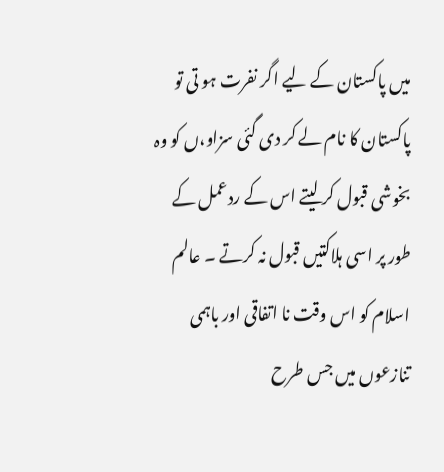میں پاکستان کے لیے اگر نفرت ہو تی تو پاکستان کا نام لے کر دی گئی سزاو،ں کو وہ بخوشی قبول کر لیتے اس کے ردعمل کے طور پر اسی ہلاکتیں قبول نہ کرتے ۔ عالم اسلام کو اس وقت نا اتفاقی اور باہمی تنازعوں میں جس طرح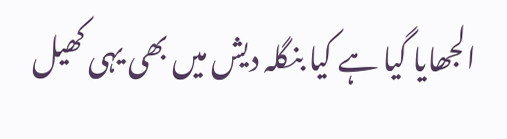الجھایا گیا ہے کیا بنگلہ دیش میں بھی یہی کھیل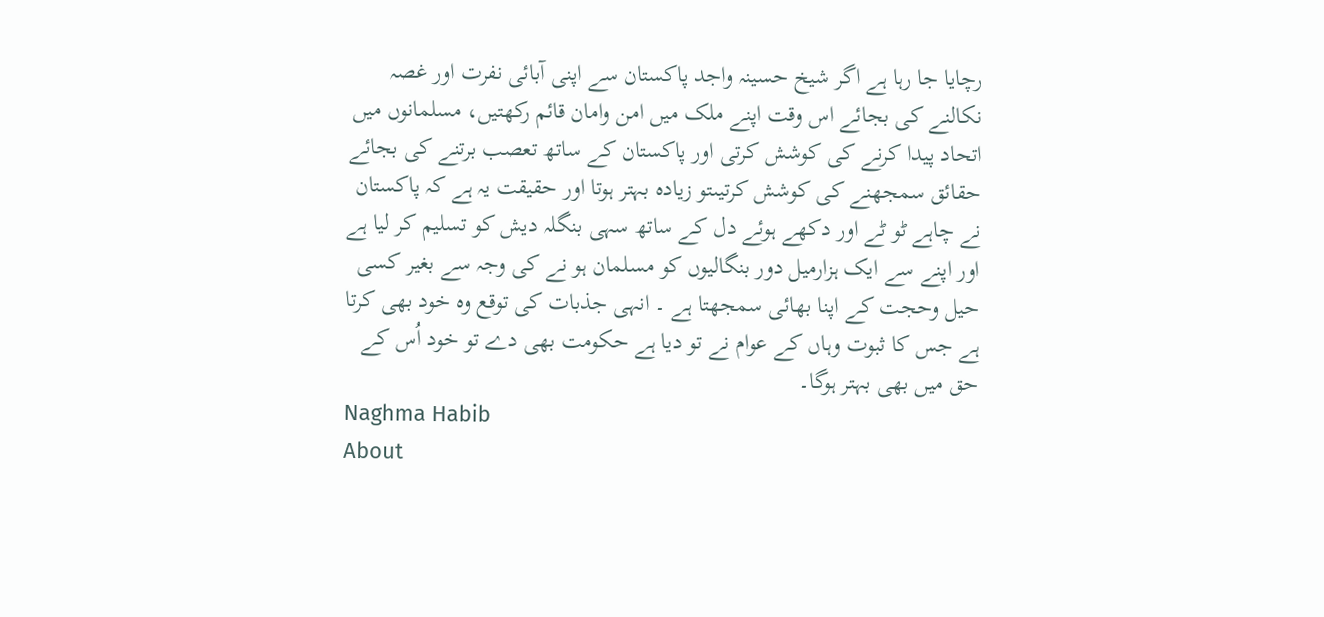رچایا جا رہا ہے اگر شیخ حسینہ واجد پاکستان سے اپنی آبائی نفرت اور غصہ نکالنے کی بجائے اس وقت اپنے ملک میں امن وامان قائم رکھتیں، مسلمانوں میں اتحاد پیدا کرنے کی کوشش کرتی اور پاکستان کے ساتھ تعصب برتنے کی بجائے حقائق سمجھنے کی کوشش کرتیںتو زیادہ بہتر ہوتا اور حقیقت یہ ہے کہ پاکستان نے چاہے ٹو ٹے اور دکھے ہوئے دل کے ساتھ سہی بنگلہ دیش کو تسلیم کر لیا ہے اور اپنے سے ایک ہزارمیل دور بنگالیوں کو مسلمان ہو نے کی وجہ سے بغیر کسی حیل وحجت کے اپنا بھائی سمجھتا ہے ۔ انہی جذبات کی توقع وہ خود بھی کرتا ہے جس کا ثبوت وہاں کے عوام نے تو دیا ہے حکومت بھی دے تو خود اُس کے حق میں بھی بہتر ہوگا۔
Naghma Habib
About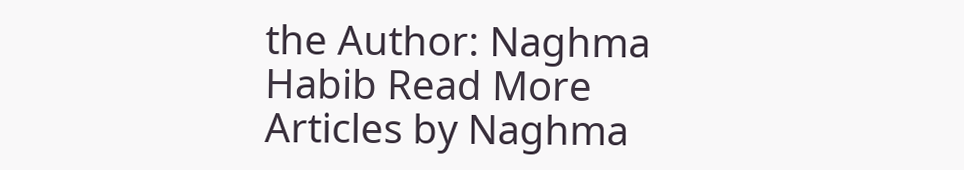the Author: Naghma Habib Read More Articles by Naghma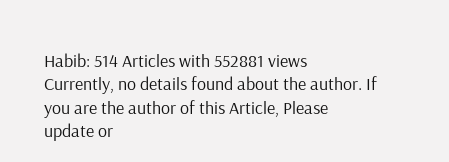Habib: 514 Articles with 552881 views Currently, no details found about the author. If you are the author of this Article, Please update or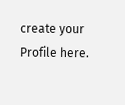create your Profile here.